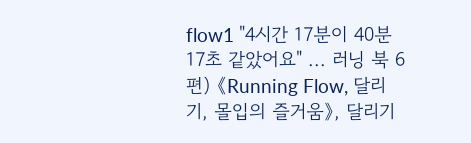flow1 "4시간 17분이 40분 17초 같았어요" ... 러닝 북 6편) 《Running Flow, 달리기, 몰입의 즐거움》, 달리기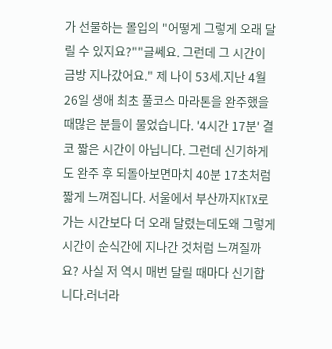가 선물하는 몰입의 "어떻게 그렇게 오래 달릴 수 있지요?""글쎄요. 그런데 그 시간이 금방 지나갔어요." 제 나이 53세.지난 4월 26일 생애 최초 풀코스 마라톤을 완주했을 때많은 분들이 물었습니다. '4시간 17분' 결코 짧은 시간이 아닙니다. 그런데 신기하게도 완주 후 되돌아보면마치 40분 17초처럼 짧게 느껴집니다. 서울에서 부산까지KTX로 가는 시간보다 더 오래 달렸는데도왜 그렇게 시간이 순식간에 지나간 것처럼 느껴질까요? 사실 저 역시 매번 달릴 때마다 신기합니다.러너라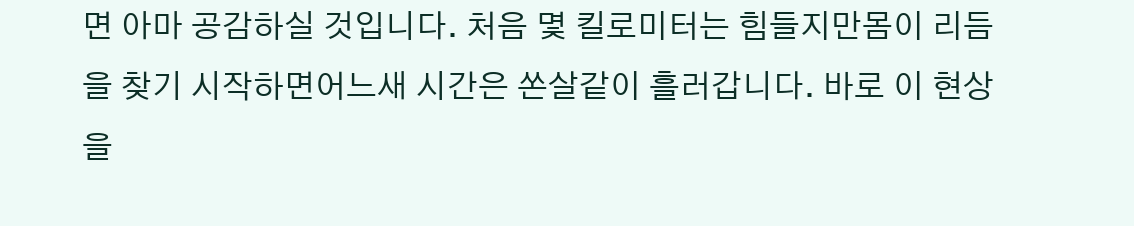면 아마 공감하실 것입니다. 처음 몇 킬로미터는 힘들지만몸이 리듬을 찾기 시작하면어느새 시간은 쏜살같이 흘러갑니다. 바로 이 현상을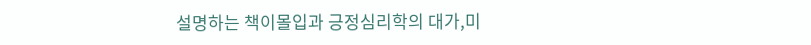설명하는 책이몰입과 긍정심리학의 대가,미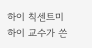하이 칙센트미하이 교수가 쓴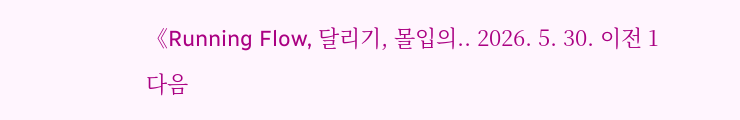《Running Flow, 달리기, 몰입의.. 2026. 5. 30. 이전 1 다음